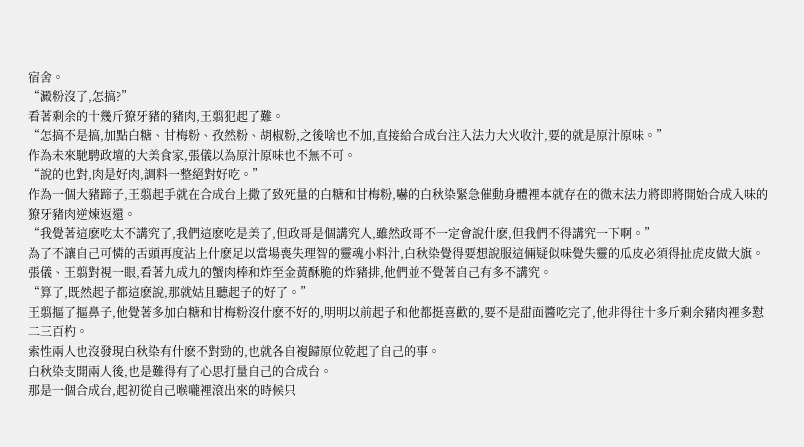宿舍。
“澱粉沒了,怎搞?”
看著剩余的十幾斤獠牙豬的豬肉,王翦犯起了難。
“怎搞不是搞,加點白糖、甘梅粉、孜然粉、胡椒粉,之後啥也不加,直接給合成台注入法力大火收汁,要的就是原汁原味。”
作為未來馳騁政壇的大美食家,張儀以為原汁原味也不無不可。
“說的也對,肉是好肉,調料一整絕對好吃。”
作為一個大豬蹄子,王翦起手就在合成台上撒了致死量的白糖和甘梅粉,嚇的白秋染緊急催動身體裡本就存在的微末法力將即將開始合成入味的獠牙豬肉逆煉返還。
“我覺著這麽吃太不講究了,我們這麽吃是美了,但政哥是個講究人,雖然政哥不一定會說什麽,但我們不得講究一下啊。”
為了不讓自己可憐的舌頭再度沾上什麽足以當場喪失理智的靈魂小料汁,白秋染覺得要想說服這倆疑似味覺失靈的瓜皮必須得扯虎皮做大旗。
張儀、王翦對視一眼,看著九成九的蟹肉棒和炸至金黃酥脆的炸豬排,他們並不覺著自己有多不講究。
“算了,既然起子都這麽說,那就姑且聽起子的好了。”
王翦摳了摳鼻子,他覺著多加白糖和甘梅粉沒什麽不好的,明明以前起子和他都挺喜歡的,要不是甜面醬吃完了,他非得往十多斤剩余豬肉裡多懟二三百杓。
索性兩人也沒發現白秋染有什麽不對勁的,也就各自複歸原位乾起了自己的事。
白秋染支開兩人後,也是難得有了心思打量自己的合成台。
那是一個合成台,起初從自己喉嚨裡滾出來的時候只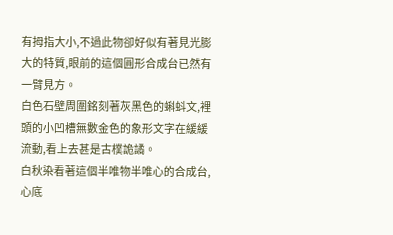有拇指大小,不過此物卻好似有著見光膨大的特質,眼前的這個圓形合成台已然有一臂見方。
白色石壁周圍銘刻著灰黑色的蝌蚪文,裡頭的小凹槽無數金色的象形文字在緩緩流動,看上去甚是古樸詭譎。
白秋染看著這個半唯物半唯心的合成台,心底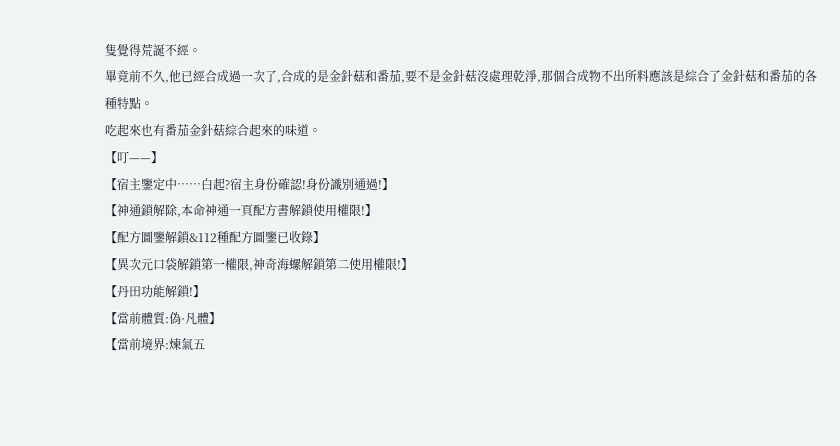隻覺得荒誕不經。
畢竟前不久,他已經合成過一次了,合成的是金針菇和番茄,要不是金針菇沒處理乾淨,那個合成物不出所料應該是綜合了金針菇和番茄的各種特點。
吃起來也有番茄金針菇綜合起來的味道。
【叮——】
【宿主鑒定中……白起?宿主身份確認!身份識別通過!】
【神通鎖解除,本命神通一頁配方書解鎖使用權限!】
【配方圖鑒解鎖&112種配方圖鑒已收錄】
【異次元口袋解鎖第一權限,神奇海螺解鎖第二使用權限!】
【丹田功能解鎖!】
【當前體質:偽·凡體】
【當前境界:煉氣五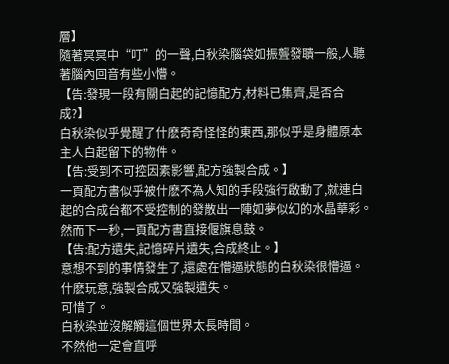層】
隨著冥冥中“叮”的一聲,白秋染腦袋如振聾發聵一般,人聽著腦內回音有些小懵。
【告:發現一段有關白起的記憶配方,材料已集齊,是否合成?】
白秋染似乎覺醒了什麽奇奇怪怪的東西,那似乎是身體原本主人白起留下的物件。
【告:受到不可控因素影響,配方強製合成。】
一頁配方書似乎被什麽不為人知的手段強行啟動了,就連白起的合成台都不受控制的發散出一陣如夢似幻的水晶華彩。
然而下一秒,一頁配方書直接偃旗息鼓。
【告:配方遺失,記憶碎片遺失,合成終止。】
意想不到的事情發生了,還處在懵逼狀態的白秋染很懵逼。
什麽玩意,強製合成又強製遺失。
可惜了。
白秋染並沒解觸這個世界太長時間。
不然他一定會直呼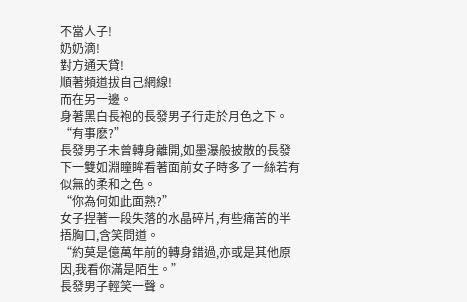不當人子!
奶奶滴!
對方通天貸!
順著頻道拔自己網線!
而在另一邊。
身著黑白長袍的長發男子行走於月色之下。
“有事麽?”
長發男子未曾轉身離開,如墨瀑般披散的長發下一雙如淵瞳眸看著面前女子時多了一絲若有似無的柔和之色。
“你為何如此面熟?”
女子捏著一段失落的水晶碎片,有些痛苦的半捂胸口,含笑問道。
“約莫是億萬年前的轉身錯過,亦或是其他原因,我看你滿是陌生。”
長發男子輕笑一聲。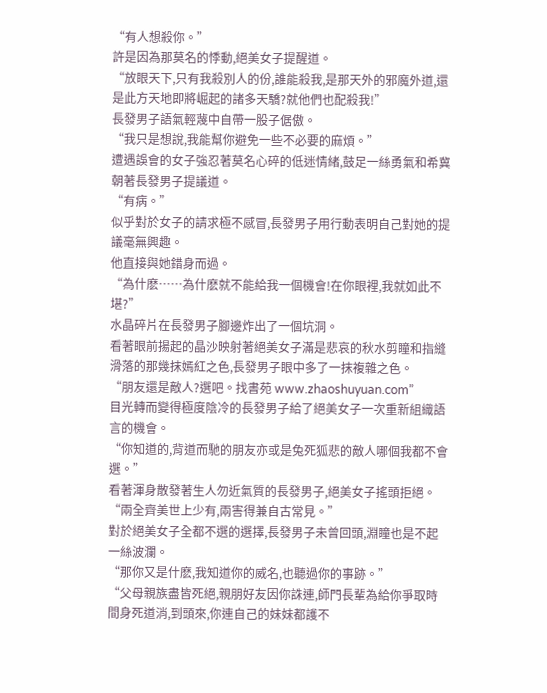“有人想殺你。”
許是因為那莫名的悸動,絕美女子提醒道。
“放眼天下,只有我殺別人的份,誰能殺我,是那天外的邪魔外道,還是此方天地即將崛起的諸多天驕?就他們也配殺我!”
長發男子語氣輕蔑中自帶一股子倨傲。
“我只是想說,我能幫你避免一些不必要的麻煩。”
遭遇誤會的女子強忍著莫名心碎的低迷情緒,鼓足一絲勇氣和希冀朝著長發男子提議道。
“有病。”
似乎對於女子的請求極不感冒,長發男子用行動表明自己對她的提議毫無興趣。
他直接與她錯身而過。
“為什麽……為什麽就不能給我一個機會!在你眼裡,我就如此不堪?”
水晶碎片在長發男子腳邊炸出了一個坑洞。
看著眼前揚起的晶沙映射著絕美女子滿是悲哀的秋水剪瞳和指縫滑落的那幾抹嫣紅之色,長發男子眼中多了一抹複雜之色。
“朋友還是敵人?選吧。找書苑 www.zhaoshuyuan.com”
目光轉而變得極度陰冷的長發男子給了絕美女子一次重新組織語言的機會。
“你知道的,背道而馳的朋友亦或是兔死狐悲的敵人哪個我都不會選。”
看著渾身散發著生人勿近氣質的長發男子,絕美女子搖頭拒絕。
“兩全齊美世上少有,兩害得兼自古常見。”
對於絕美女子全都不選的選擇,長發男子未曾回頭,淵瞳也是不起一絲波瀾。
“那你又是什麽,我知道你的威名,也聽過你的事跡。”
“父母親族盡皆死絕,親朋好友因你誅連,師門長輩為給你爭取時間身死道消,到頭來,你連自己的妹妹都護不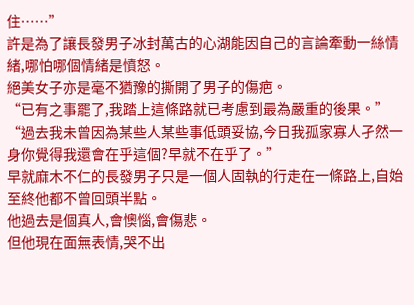住……”
許是為了讓長發男子冰封萬古的心湖能因自己的言論牽動一絲情緒,哪怕哪個情緒是憤怒。
絕美女子亦是毫不猶豫的撕開了男子的傷疤。
“已有之事罷了,我踏上這條路就已考慮到最為嚴重的後果。”
“過去我未曾因為某些人某些事低頭妥協,今日我孤家寡人孑然一身你覺得我還會在乎這個?早就不在乎了。”
早就麻木不仁的長發男子只是一個人固執的行走在一條路上,自始至終他都不曾回頭半點。
他過去是個真人,會懊惱,會傷悲。
但他現在面無表情,哭不出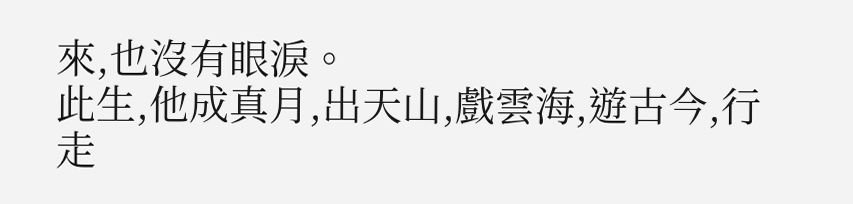來,也沒有眼淚。
此生,他成真月,出天山,戲雲海,遊古今,行走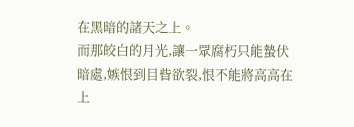在黑暗的諸天之上。
而那皎白的月光,讓一眾腐朽只能蟄伏暗處,嫉恨到目眥欲裂,恨不能將高高在上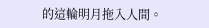的這輪明月拖入人間。